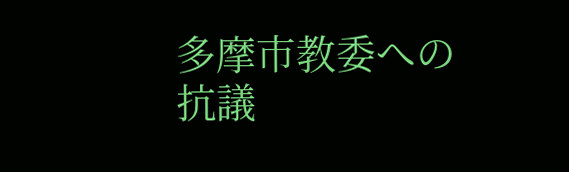多摩市教委への抗議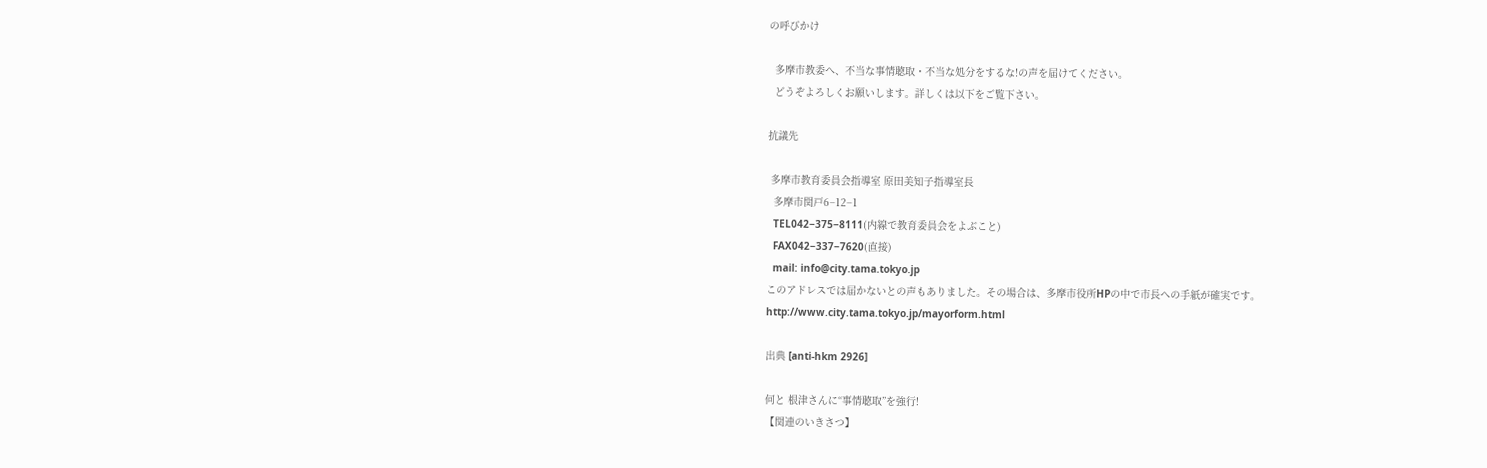の呼びかけ

  多摩市教委へ、不当な事情聴取・不当な処分をするな!の声を届けてください。
  どうぞよろしくお願いします。詳しくは以下をご覧下さい。

抗議先

 多摩市教育委員会指導室 原田美知子指導室長
  多摩市関戸6−12−1
  TEL042−375−8111(内線で教育委員会をよぶこと)
  FAX042−337−7620(直接)
  mail: info@city.tama.tokyo.jp
このアドレスでは届かないとの声もありました。その場合は、多摩市役所HPの中で市長への手紙が確実です。
http://www.city.tama.tokyo.jp/mayorform.html

出典 [anti-hkm 2926]

何と 根津さんに“事情聴取”を強行!
【関連のいきさつ】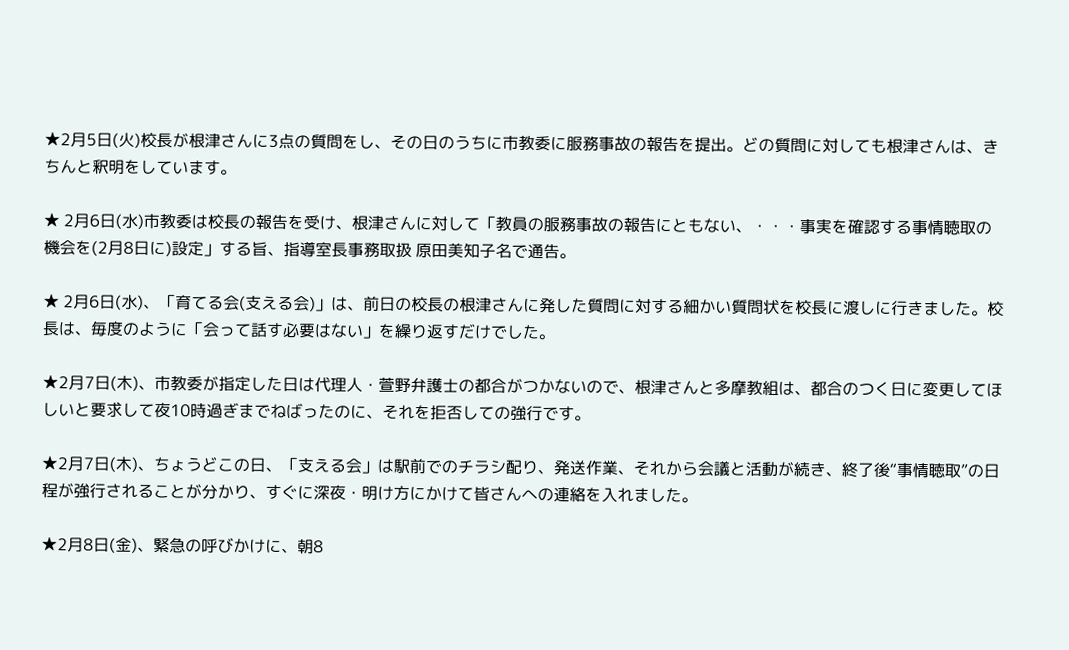★2月5日(火)校長が根津さんに3点の質問をし、その日のうちに市教委に服務事故の報告を提出。どの質問に対しても根津さんは、きちんと釈明をしています。

★ 2月6日(水)市教委は校長の報告を受け、根津さんに対して「教員の服務事故の報告にともない、・・・事実を確認する事情聴取の機会を(2月8日に)設定」する旨、指導室長事務取扱 原田美知子名で通告。

★ 2月6日(水)、「育てる会(支える会)」は、前日の校長の根津さんに発した質問に対する細かい質問状を校長に渡しに行きました。校長は、毎度のように「会って話す必要はない」を繰り返すだけでした。

★2月7日(木)、市教委が指定した日は代理人・萱野弁護士の都合がつかないので、根津さんと多摩教組は、都合のつく日に変更してほしいと要求して夜10時過ぎまでねばったのに、それを拒否しての強行です。

★2月7日(木)、ちょうどこの日、「支える会」は駅前でのチラシ配り、発送作業、それから会議と活動が続き、終了後“事情聴取”の日程が強行されることが分かり、すぐに深夜・明け方にかけて皆さんへの連絡を入れました。

★2月8日(金)、緊急の呼びかけに、朝8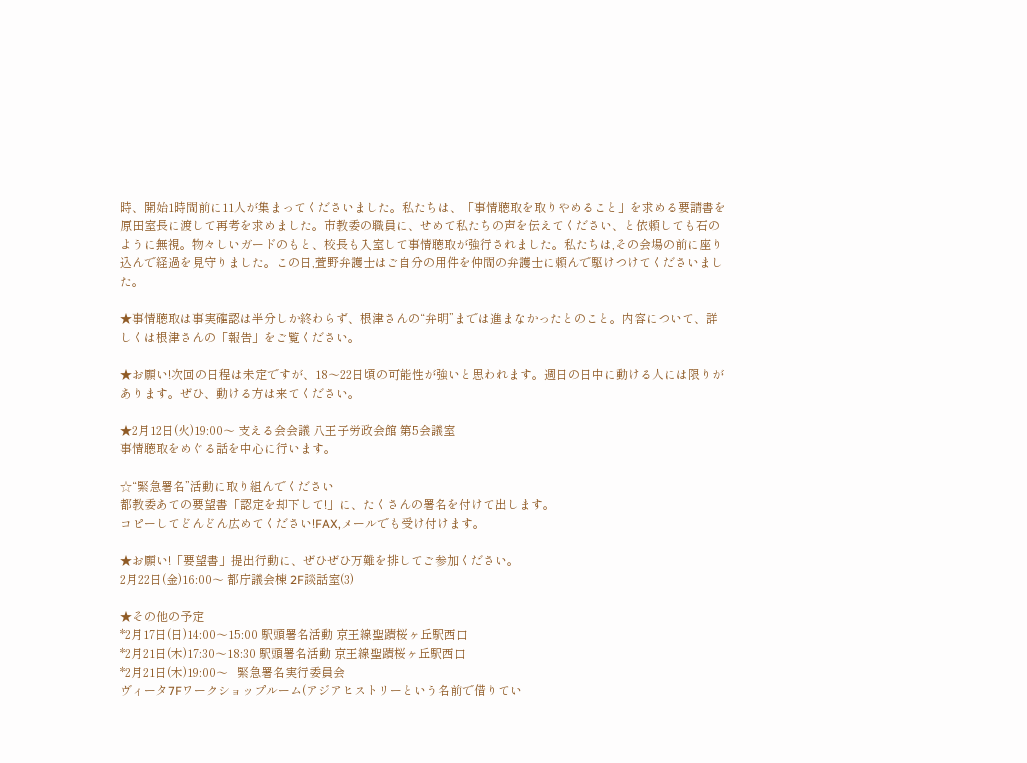時、開始1時間前に11人が集まってくださいました。私たちは、「事情聴取を取りやめること」を求める要請書を原田室長に渡して再考を求めました。市教委の職員に、せめて私たちの声を伝えてください、と依頼しても石のように無視。物々しいガードのもと、校長も入室して事情聴取が強行されました。私たちは,その会場の前に座り込んで経過を見守りました。この日,萱野弁護士はご自分の用件を仲間の弁護士に頼んで駆けつけてくださいました。

★事情聴取は事実確認は半分しか終わらず、根津さんの“弁明”までは進まなかったとのこと。内容について、詳しくは根津さんの「報告」をご覧ください。

★お願い!次回の日程は未定ですが、18〜22日頃の可能性が強いと思われます。週日の日中に動ける人には限りがあります。ぜひ、動ける方は来てください。

★2月12日(火)19:00〜 支える会会議 八王子労政会館 第5会議室
事情聴取をめぐる話を中心に行います。

☆“緊急署名”活動に取り組んでください
都教委あての要望書「認定を却下して!」に、たくさんの署名を付けて出します。
コピーしてどんどん広めてください!FAX,メールでも受け付けます。

★お願い!「要望書」提出行動に、ぜひぜひ万難を排してご参加ください。
2月22日(金)16:00〜 都庁議会棟 2F談話室(3)

★その他の予定
*2月17日(日)14:00〜15:00 駅頭署名活動 京王線聖蹟桜ヶ丘駅西口
*2月21日(木)17:30〜18:30 駅頭署名活動 京王線聖蹟桜ヶ丘駅西口
*2月21日(木)19:00〜   緊急署名実行委員会
ヴィータ7Fワークショップルーム(アジアヒストリーという名前で借りてい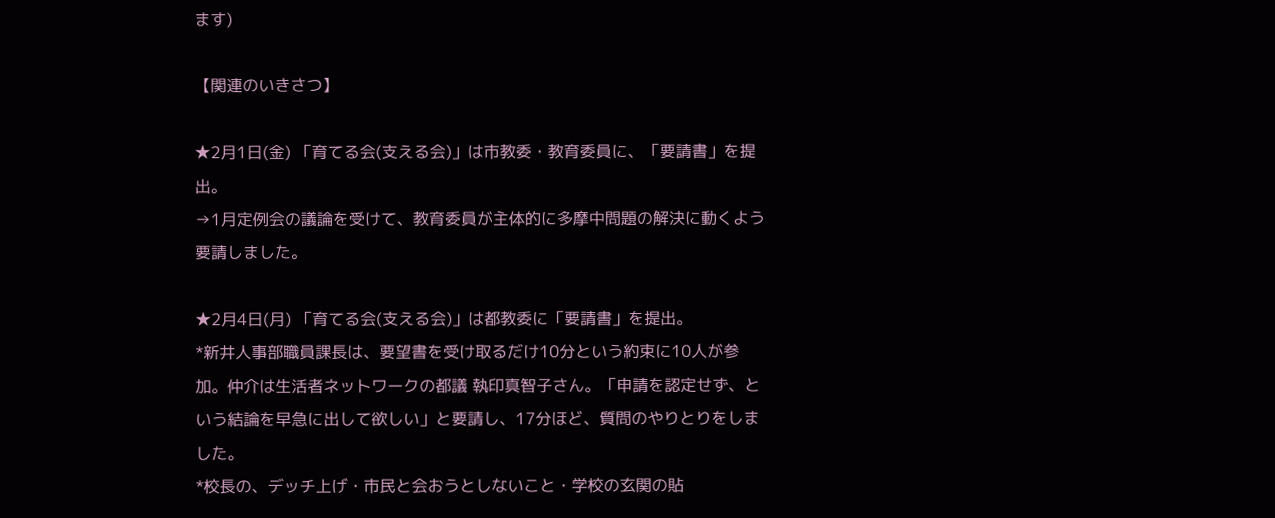ます)

【関連のいきさつ】

★2月1日(金) 「育てる会(支える会)」は市教委・教育委員に、「要請書」を提出。
→1月定例会の議論を受けて、教育委員が主体的に多摩中問題の解決に動くよう要請しました。

★2月4日(月) 「育てる会(支える会)」は都教委に「要請書」を提出。
*新井人事部職員課長は、要望書を受け取るだけ10分という約束に10人が参加。仲介は生活者ネットワークの都議 執印真智子さん。「申請を認定せず、という結論を早急に出して欲しい」と要請し、17分ほど、質問のやりとりをしました。
*校長の、デッチ上げ・市民と会おうとしないこと・学校の玄関の貼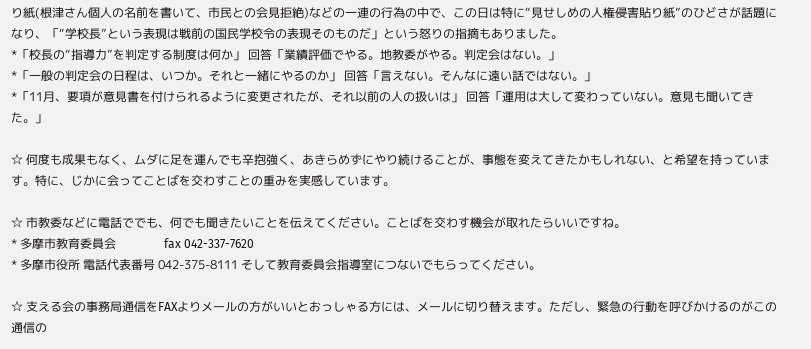り紙(根津さん個人の名前を書いて、市民との会見拒絶)などの一連の行為の中で、この日は特に“見せしめの人権侵害貼り紙”のひどさが話題になり、「“学校長”という表現は戦前の国民学校令の表現そのものだ」という怒りの指摘もありました。
*「校長の“指導力”を判定する制度は何か」 回答「業績評価でやる。地教委がやる。判定会はない。」
*「一般の判定会の日程は、いつか。それと一緒にやるのか」 回答「言えない。そんなに遠い話ではない。」
*「11月、要項が意見書を付けられるように変更されたが、それ以前の人の扱いは」 回答「運用は大して変わっていない。意見も聞いてきた。」

☆ 何度も成果もなく、ムダに足を運んでも辛抱強く、あきらめずにやり続けることが、事態を変えてきたかもしれない、と希望を持っています。特に、じかに会ってことばを交わすことの重みを実感しています。

☆ 市教委などに電話ででも、何でも聞きたいことを伝えてください。ことばを交わす機会が取れたらいいですね。
* 多摩市教育委員会                fax 042-337-7620
* 多摩市役所 電話代表番号 042-375-8111 そして教育委員会指導室につないでもらってください。

☆ 支える会の事務局通信をFAXよりメールの方がいいとおっしゃる方には、メールに切り替えます。ただし、緊急の行動を呼びかけるのがこの通信の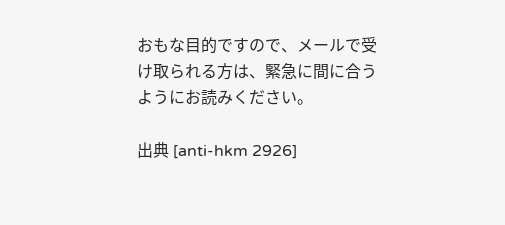おもな目的ですので、メールで受け取られる方は、緊急に間に合うようにお読みください。

出典 [anti-hkm 2926]